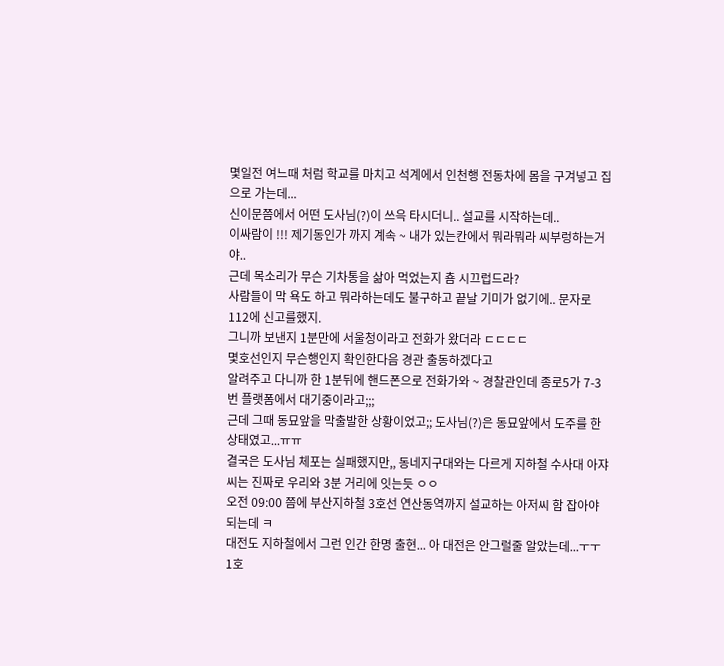몇일전 여느때 처럼 학교를 마치고 석계에서 인천행 전동차에 몸을 구겨넣고 집으로 가는데...
신이문쯤에서 어떤 도사님(?)이 쓰윽 타시더니.. 설교를 시작하는데..
이싸람이 !!! 제기동인가 까지 계속 ~ 내가 있는칸에서 뭐라뭐라 씨부렁하는거야..
근데 목소리가 무슨 기차통을 삶아 먹었는지 춈 시끄럽드라?
사람들이 막 욕도 하고 뭐라하는데도 불구하고 끝날 기미가 없기에.. 문자로 112에 신고를했지.
그니까 보낸지 1분만에 서울청이라고 전화가 왔더라 ㄷㄷㄷㄷ
몇호선인지 무슨행인지 확인한다음 경관 출동하겠다고
알려주고 다니까 한 1분뒤에 핸드폰으로 전화가와 ~ 경찰관인데 종로5가 7-3번 플랫폼에서 대기중이라고;;;
근데 그때 동묘앞을 막출발한 상황이었고;; 도사님(?)은 동묘앞에서 도주를 한 상태였고...ㅠㅠ
결국은 도사님 체포는 실패했지만,, 동네지구대와는 다르게 지하철 수사대 아쟈씨는 진짜로 우리와 3분 거리에 잇는듯 ㅇㅇ
오전 09:00 쯤에 부산지하철 3호선 연산동역까지 설교하는 아저씨 함 잡아야 되는데 ㅋ
대전도 지하철에서 그런 인간 한명 출현... 아 대전은 안그럴줄 알았는데...ㅜㅜ
1호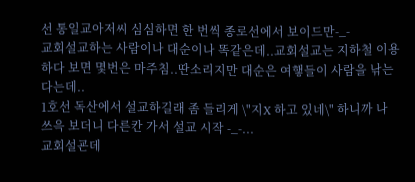선 통일교아저씨 심심하면 한 번씩 종로선에서 보이드만-_-
교회설교하는 사람이나 대순이나 똑같은데..교회설교는 지하철 이용하다 보면 몇번은 마주침..딴소리지만 대순은 여햏들이 사람을 낚는다는데..
1호선 독산에서 설교하길래 좀 들리게 \"지X 하고 있네\" 하니까 나 쓰윽 보더니 다른칸 가서 설교 시작 -_-...
교회설굔데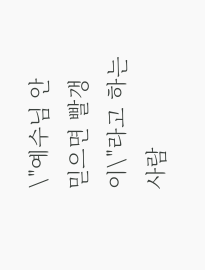\"예수님 안 믿으면 빨갱이\"라고 하는 사람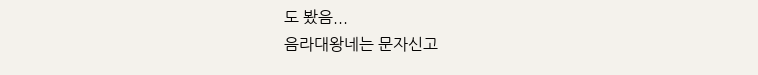도 봤음...
음라대왕네는 문자신고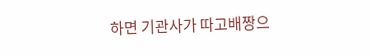하면 기관사가 따고배짱으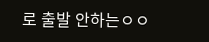로 출발 안하는ㅇㅇ